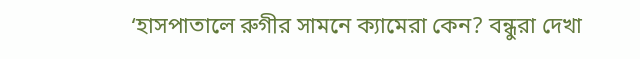‘হাসপাতালে রুগীর সামনে ক্যামেরা কেন? বন্ধুরা দেখা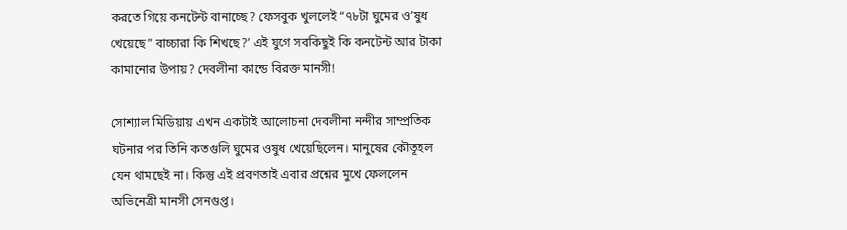করতে গিয়ে কনটেন্ট বানাচ্ছে? ফেসবুক খুললেই “৭৮টা ঘুমের ও’ষুধ খেয়েছে” বাচ্চারা কি শিখছে?’ এই যুগে সবকিছুই কি কনটেন্ট আর টাকা কামানোর উপায়? দেবলীনা কান্ডে বিরক্ত মানসী!

সোশ্যাল মিডিয়ায় এখন একটাই আলোচনা দেবলীনা নন্দীর সাম্প্রতিক ঘটনার পর তিনি কতগুলি ঘুমের ওষুধ খেয়েছিলেন। মানুষের কৌতূহল যেন থামছেই না। কিন্তু এই প্রবণতাই এবার প্রশ্নের মুখে ফেললেন অভিনেত্রী মানসী সেনগুপ্ত।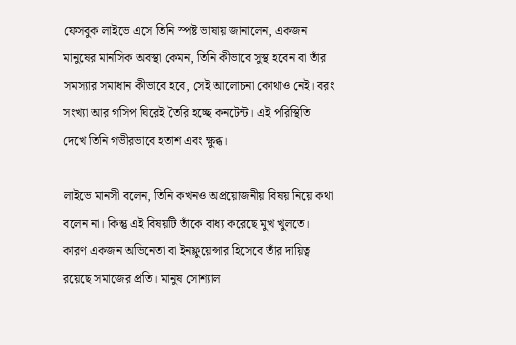ফেসবুক লাইভে এসে তিনি স্পষ্ট ভাষায় জানালেন, একজন মানুষের মানসিক অবস্থা কেমন, তিনি কীভাবে সুস্থ হবেন বা তাঁর সমস্যার সমাধান কীভাবে হবে, সেই আলোচনা কোথাও নেই। বরং সংখ্যা আর গসিপ ঘিরেই তৈরি হচ্ছে কনটেন্ট। এই পরিস্থিতি দেখে তিনি গভীরভাবে হতাশ এবং ক্ষুব্ধ।

লাইভে মানসী বলেন, তিনি কখনও অপ্রয়োজনীয় বিষয় নিয়ে কথা বলেন না। কিন্তু এই বিষয়টি তাঁকে বাধ্য করেছে মুখ খুলতে। কারণ একজন অভিনেতা বা ইনফ্লুয়েন্সার হিসেবে তাঁর দায়িত্ব রয়েছে সমাজের প্রতি। মানুষ সোশ্যাল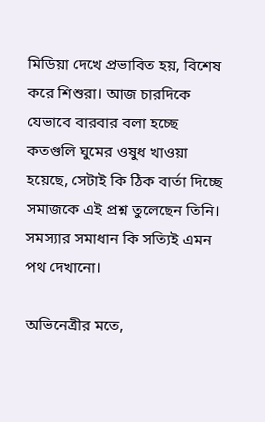মিডিয়া দেখে প্রভাবিত হয়, বিশেষ করে শিশুরা। আজ চারদিকে যেভাবে বারবার বলা হচ্ছে কতগুলি ঘুমের ওষুধ খাওয়া হয়েছে, সেটাই কি ঠিক বার্তা দিচ্ছে সমাজকে এই প্রশ্ন তুলেছেন তিনি। সমস্যার সমাধান কি সত্যিই এমন পথ দেখানো।

অভিনেত্রীর মতে,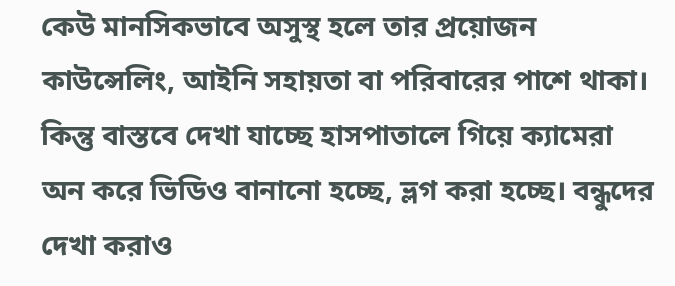কেউ মানসিকভাবে অসুস্থ হলে তার প্রয়োজন কাউন্সেলিং, আইনি সহায়তা বা পরিবারের পাশে থাকা। কিন্তু বাস্তবে দেখা যাচ্ছে হাসপাতালে গিয়ে ক্যামেরা অন করে ভিডিও বানানো হচ্ছে, ভ্লগ করা হচ্ছে। বন্ধুদের দেখা করাও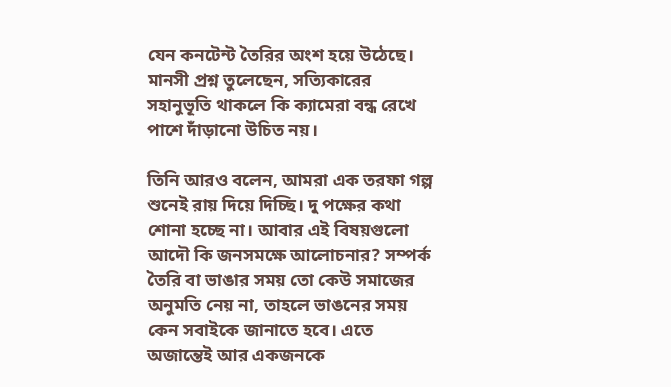যেন কনটেন্ট তৈরির অংশ হয়ে উঠেছে। মানসী প্রশ্ন তুলেছেন, সত্যিকারের সহানুভূতি থাকলে কি ক্যামেরা বন্ধ রেখে পাশে দাঁড়ানো উচিত নয়।

তিনি আরও বলেন, আমরা এক তরফা গল্প শুনেই রায় দিয়ে দিচ্ছি। দু পক্ষের কথা শোনা হচ্ছে না। আবার এই বিষয়গুলো আদৌ কি জনসমক্ষে আলোচনার? সম্পর্ক তৈরি বা ভাঙার সময় তো কেউ সমাজের অনুমতি নেয় না, তাহলে ভাঙনের সময় কেন সবাইকে জানাতে হবে। এতে অজান্তেই আর একজনকে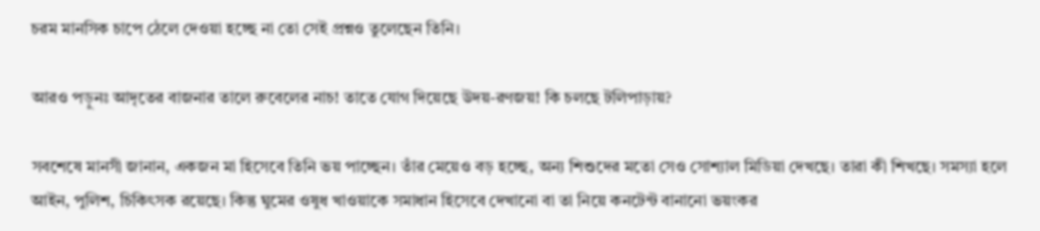চরম মানসিক চাপে ঠেলে দেওয়া হচ্ছে না তো সেই প্রশ্নও তুলেছেন তিনি।

আরও পড়ুনঃ আদৃতের বাজনার তালে রুবেলের নাচ! তাতে যোগ দিয়েছে উদয়-রণজয়! কি চলছে টলিপাড়ায়?

সবশেষে মানসী জানান, একজন মা হিসেবে তিনি ভয় পাচ্ছেন। তাঁর মেয়েও বড় হচ্ছে, অন্য শিশুদের মতো সেও সোশ্যাল মিডিয়া দেখছে। তারা কী শিখছে। সমস্যা হলে আইন, পুলিশ, চিকিৎসক রয়েছে। কিন্তু ঘুমের ওষুধ খাওয়াকে সমাধান হিসেবে দেখানো বা তা নিয়ে কনটেন্ট বানানো ভয়ংকর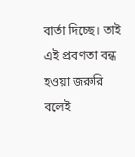বার্তা দিচ্ছে। তাই এই প্রবণতা বন্ধ হওয়া জরুরি বলেই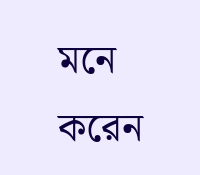মনে করেন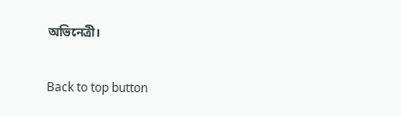অভিনেত্রী।

Back to top button